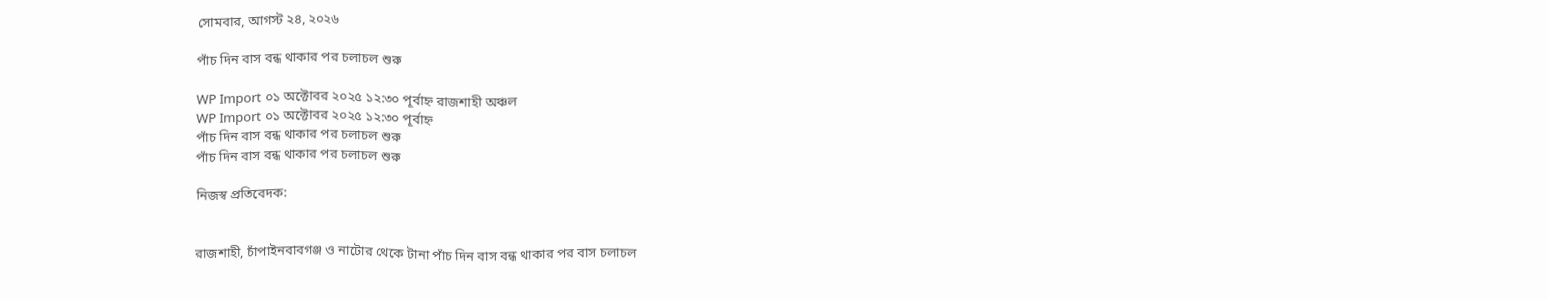সোমবার, আগস্ট ২৪, ২০২৬

পাঁচ দিন বাস বন্ধ থাকার পর চলাচল শুরু

WP Import ০১ অক্টোবর ২০২৫ ১২:৩০ পূর্বাহ্ন রাজশাহী অঞ্চল
WP Import ০১ অক্টোবর ২০২৫ ১২:৩০ পূর্বাহ্ন
পাঁচ দিন বাস বন্ধ থাকার পর চলাচল শুরু
পাঁচ দিন বাস বন্ধ থাকার পর চলাচল শুরু

নিজস্ব প্রতিবেদক:


রাজশাহী, চাঁপাইনবাবগঞ্জ ও নাটোর থেকে টানা পাঁচ দিন বাস বন্ধ থাকার পর বাস চলাচল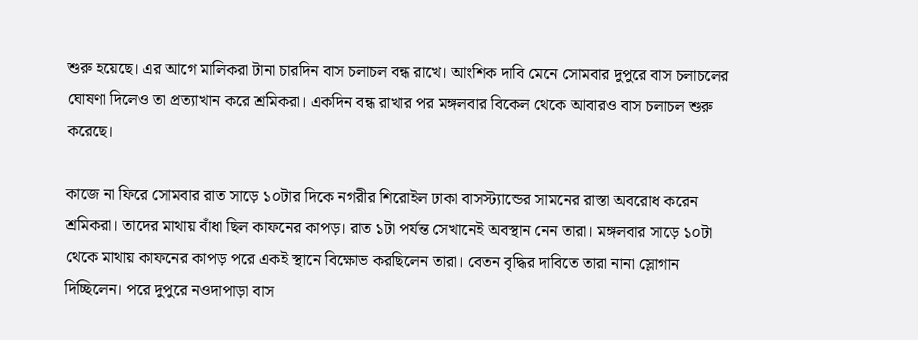শুরু হয়েছে। এর আগে মালিকরা টানা চারদিন বাস চলাচল বন্ধ রাখে। আংশিক দাবি মেনে সোমবার দুপুরে বাস চলাচলের ঘোষণা দিলেও তা প্রত্যাখান করে শ্রমিকরা। একদিন বন্ধ রাখার পর মঙ্গলবার বিকেল থেকে আবারও বাস চলাচল শুরু করেছে।

কাজে না ফিরে সোমবার রাত সাড়ে ১০টার দিকে নগরীর শিরোইল ঢাকা বাসস্ট্যান্ডের সামনের রাস্তা অবরোধ করেন শ্রমিকরা। তাদের মাথায় বাঁধা ছিল কাফনের কাপড়। রাত ১টা পর্যন্ত সেখানেই অবস্থান নেন তারা। মঙ্গলবার সাড়ে ১০টা থেকে মাথায় কাফনের কাপড় পরে একই স্থানে বিক্ষোভ করছিলেন তারা। বেতন বৃদ্ধির দাবিতে তারা নানা স্লোগান দিচ্ছিলেন। পরে দুপুরে নওদাপাড়া বাস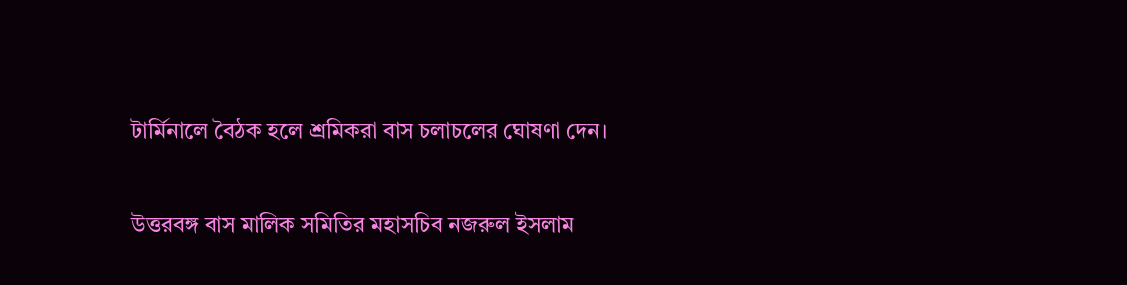টার্মিনালে বৈঠক হলে শ্রমিকরা বাস চলাচলের ঘোষণা দেন।

উত্তরবঙ্গ বাস মালিক সমিতির মহাসচিব নজরুল ইসলাম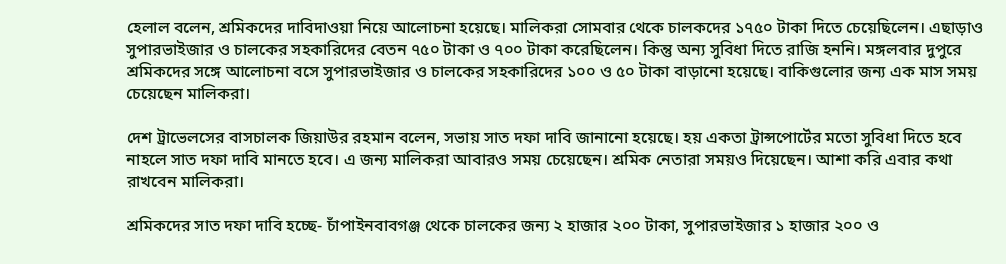হেলাল বলেন, শ্রমিকদের দাবিদাওয়া নিয়ে আলোচনা হয়েছে। মালিকরা সোমবার থেকে চালকদের ১৭৫০ টাকা দিতে চেয়েছিলেন। এছাড়াও সুপারভাইজার ও চালকের সহকারিদের বেতন ৭৫০ টাকা ও ৭০০ টাকা করেছিলেন। কিন্তু অন্য সুবিধা দিতে রাজি হননি। মঙ্গলবার দুপুরে শ্রমিকদের সঙ্গে আলোচনা বসে সুপারভাইজার ও চালকের সহকারিদের ১০০ ও ৫০ টাকা বাড়ানো হয়েছে। বাকিগুলোর জন্য এক মাস সময় চেয়েছেন মালিকরা।

দেশ ট্রাভেলসের বাসচালক জিয়াউর রহমান বলেন, সভায় সাত দফা দাবি জানানো হয়েছে। হয় একতা ট্রান্সপোর্টের মতো সুবিধা দিতে হবে নাহলে সাত দফা দাবি মানতে হবে। এ জন্য মালিকরা আবারও সময় চেয়েছেন। শ্রমিক নেতারা সময়ও দিয়েছেন। আশা করি এবার কথা রাখবেন মালিকরা।

শ্রমিকদের সাত দফা দাবি হচ্ছে- চাঁপাইনবাবগঞ্জ থেকে চালকের জন্য ২ হাজার ২০০ টাকা, সুপারভাইজার ১ হাজার ২০০ ও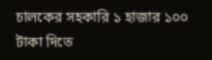চালকের সহকারি ১ হাজার ১০০ টাকা দিতে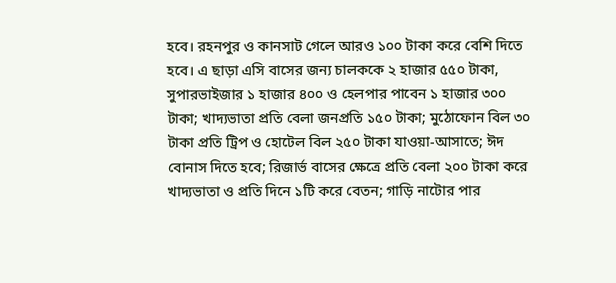হবে। রহনপুর ও কানসাট গেলে আরও ১০০ টাকা করে বেশি দিতে হবে। এ ছাড়া এসি বাসের জন্য চালককে ২ হাজার ৫৫০ টাকা, সুপারভাইজার ১ হাজার ৪০০ ও হেলপার পাবেন ১ হাজার ৩০০ টাকা; খাদ্যভাতা প্রতি বেলা জনপ্রতি ১৫০ টাকা; মুঠোফোন বিল ৩০ টাকা প্রতি ট্রিপ ও হোটেল বিল ২৫০ টাকা যাওয়া-আসাতে; ঈদ বোনাস দিতে হবে; রিজার্ভ বাসের ক্ষেত্রে প্রতি বেলা ২০০ টাকা করে খাদ্যভাতা ও প্রতি দিনে ১টি করে বেতন; গাড়ি নাটোর পার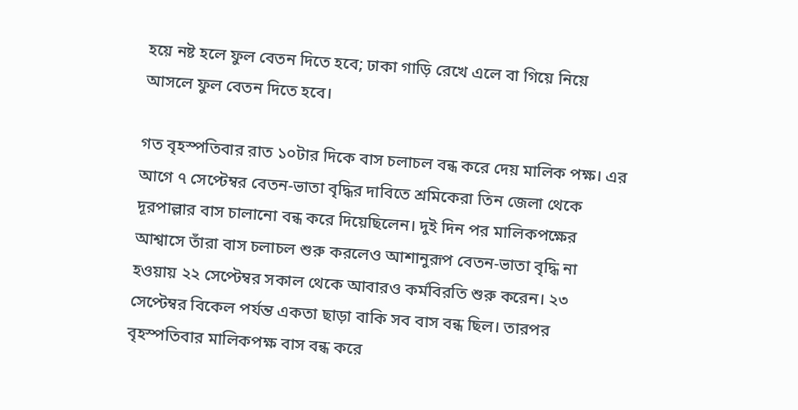হয়ে নষ্ট হলে ফুল বেতন দিতে হবে; ঢাকা গাড়ি রেখে এলে বা গিয়ে নিয়ে আসলে ফুল বেতন দিতে হবে।

গত বৃহস্পতিবার রাত ১০টার দিকে বাস চলাচল বন্ধ করে দেয় মালিক পক্ষ। এর আগে ৭ সেপ্টেম্বর বেতন-ভাতা বৃদ্ধির দাবিতে শ্রমিকেরা তিন জেলা থেকে দূরপাল্লার বাস চালানো বন্ধ করে দিয়েছিলেন। দুই দিন পর মালিকপক্ষের আশ্বাসে তাঁরা বাস চলাচল শুরু করলেও আশানুরূপ বেতন-ভাতা বৃদ্ধি না হওয়ায় ২২ সেপ্টেম্বর সকাল থেকে আবারও কর্মবিরতি শুরু করেন। ২৩ সেপ্টেম্বর বিকেল পর্যন্ত একতা ছাড়া বাকি সব বাস বন্ধ ছিল। তারপর বৃহস্পতিবার মালিকপক্ষ বাস বন্ধ করে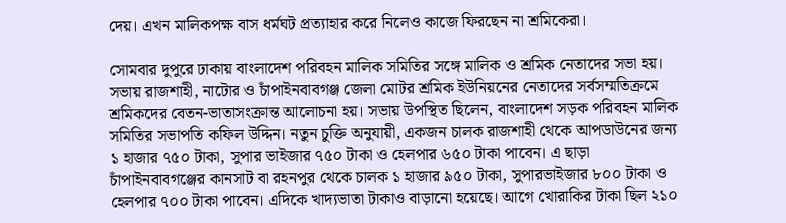দেয়। এখন মালিকপক্ষ বাস ধর্মঘট প্রত্যাহার করে নিলেও কাজে ফিরছেন না শ্রমিকেরা।

সোমবার দুপুরে ঢাকায় বাংলাদেশ পরিবহন মালিক সমিতির সঙ্গে মালিক ও শ্রমিক নেতাদের সভা হয়। সভায় রাজশাহী, নাটোর ও চাঁপাইনবাবগঞ্জ জেলা মোটর শ্রমিক ইউনিয়নের নেতাদের সর্বসম্মতিক্রমে শ্রমিকদের বেতন-ভাতাসংক্রান্ত আলোচনা হয়। সভায় উপস্থিত ছিলেন, বাংলাদেশ সড়ক পরিবহন মালিক সমিতির সভাপতি কফিল উদ্দিন। নতুন চুক্তি অনুযায়ী, একজন চালক রাজশাহী থেকে আপডাউনের জন্য ১ হাজার ৭৫০ টাকা, সুপার ভাইজার ৭৫০ টাকা ও হেলপার ৬৫০ টাকা পাবেন। এ ছাড়া চাঁপাইনবাবগঞ্জের কানসাট বা রহনপুর থেকে চালক ১ হাজার ৯৫০ টাকা, সুপারভাইজার ৮০০ টাকা ও হেলপার ৭০০ টাকা পাবেন। এদিকে খাদ্যভাতা টাকাও বাড়ানো হয়েছে। আগে খোরাকির টাকা ছিল ২১০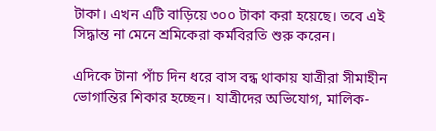টাকা। এখন এটি বাড়িয়ে ৩০০ টাকা করা হয়েছে। তবে এই সিদ্ধান্ত না মেনে শ্রমিকেরা কর্মবিরতি শুরু করেন।

এদিকে টানা পাঁচ দিন ধরে বাস বন্ধ থাকায় যাত্রীরা সীমাহীন ভোগান্তির শিকার হচ্ছেন। যাত্রীদের অভিযোগ, মালিক-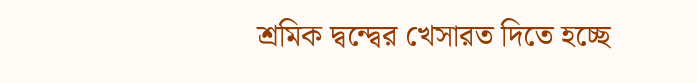শ্রমিক দ্বন্দ্বের খেসারত দিতে হচ্ছে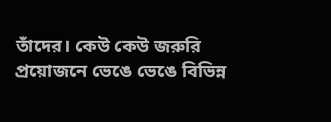তাঁদের। কেউ কেউ জরুরি প্রয়োজনে ভেঙে ভেঙে বিভিন্ন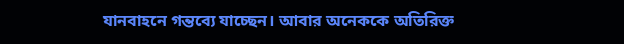যানবাহনে গন্তব্যে যাচ্ছেন। আবার অনেককে অতিরিক্ত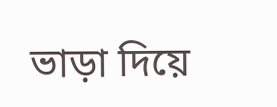ভাড়া দিয়ে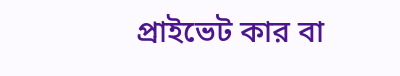প্রাইভেট কার বা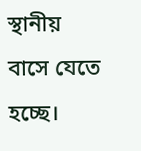স্থানীয় বাসে যেতে হচ্ছে।